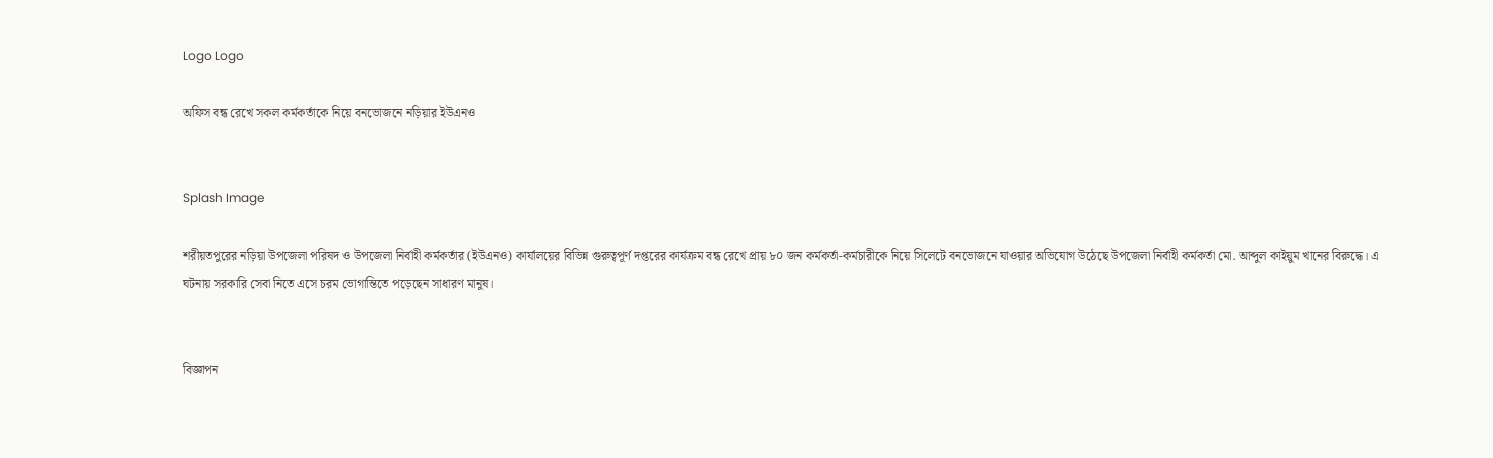Logo Logo

অফিস বন্ধ রেখে সকল কর্মকর্তাকে নিয়ে বনভোজনে নড়িয়ার ইউএনও


Splash Image

শরীয়তপুরের নড়িয়া উপজেলা পরিষদ ও উপজেলা নির্বাহী কর্মকর্তার (ইউএনও) কার্যালয়ের বিভিন্ন গুরুত্বপূর্ণ দপ্তরের কার্যক্রম বন্ধ রেখে প্রায় ৮০ জন কর্মকর্তা-কর্মচারীকে নিয়ে সিলেটে বনভোজনে যাওয়ার অভিযোগ উঠেছে উপজেলা নির্বাহী কর্মকর্তা মো. আব্দুল কাইয়ুম খানের বিরুদ্ধে। এ ঘটনায় সরকারি সেবা নিতে এসে চরম ভোগান্তিতে পড়েছেন সাধারণ মানুষ।


বিজ্ঞাপন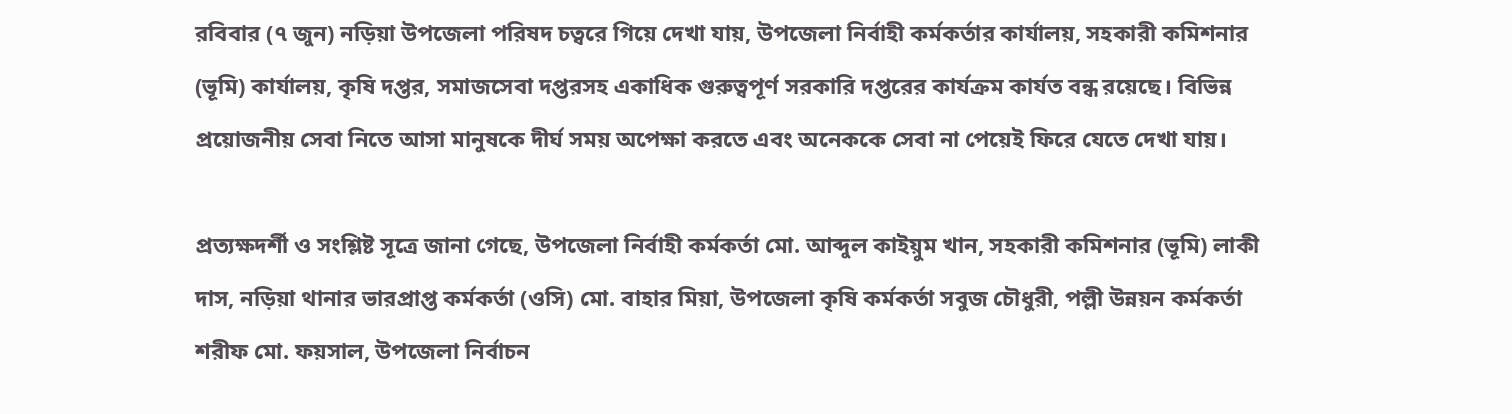রবিবার (৭ জুন) নড়িয়া উপজেলা পরিষদ চত্বরে গিয়ে দেখা যায়, উপজেলা নির্বাহী কর্মকর্তার কার্যালয়, সহকারী কমিশনার (ভূমি) কার্যালয়, কৃষি দপ্তর, সমাজসেবা দপ্তরসহ একাধিক গুরুত্বপূর্ণ সরকারি দপ্তরের কার্যক্রম কার্যত বন্ধ রয়েছে। বিভিন্ন প্রয়োজনীয় সেবা নিতে আসা মানুষকে দীর্ঘ সময় অপেক্ষা করতে এবং অনেককে সেবা না পেয়েই ফিরে যেতে দেখা যায়।

প্রত্যক্ষদর্শী ও সংশ্লিষ্ট সূত্রে জানা গেছে, উপজেলা নির্বাহী কর্মকর্তা মো. আব্দুল কাইয়ুম খান, সহকারী কমিশনার (ভূমি) লাকী দাস, নড়িয়া থানার ভারপ্রাপ্ত কর্মকর্তা (ওসি) মো. বাহার মিয়া, উপজেলা কৃষি কর্মকর্তা সবুজ চৌধুরী, পল্লী উন্নয়ন কর্মকর্তা শরীফ মো. ফয়সাল, উপজেলা নির্বাচন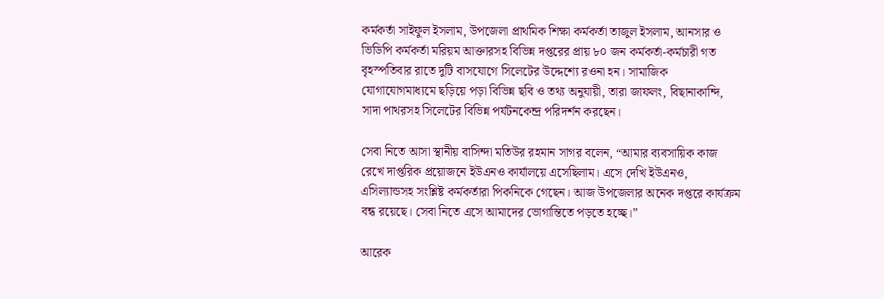কর্মকর্তা সাইফুল ইসলাম, উপজেলা প্রাথমিক শিক্ষা কর্মকর্তা তাজুল ইসলাম, আনসার ও ভিডিপি কর্মকর্তা মরিয়ম আক্তারসহ বিভিন্ন দপ্তরের প্রায় ৮০ জন কর্মকর্তা-কর্মচারী গত বৃহস্পতিবার রাতে দুটি বাসযোগে সিলেটের উদ্দেশ্যে রওনা হন। সামাজিক যোগাযোগমাধ্যমে ছড়িয়ে পড়া বিভিন্ন ছবি ও তথ্য অনুযায়ী, তারা জাফলং, বিছানাকান্দি, সাদা পাথরসহ সিলেটের বিভিন্ন পর্যটনকেন্দ্র পরিদর্শন করছেন।

সেবা নিতে আসা স্থানীয় বাসিন্দা মতিউর রহমান সাগর বলেন, “আমার ব্যবসায়িক কাজ রেখে দাপ্তরিক প্রয়োজনে ইউএনও কার্যালয়ে এসেছিলাম। এসে দেখি ইউএনও, এসিল্যান্ডসহ সংশ্লিষ্ট কর্মকর্তারা পিকনিকে গেছেন। আজ উপজেলার অনেক দপ্তরে কার্যক্রম বন্ধ রয়েছে। সেবা নিতে এসে আমাদের ভোগান্তিতে পড়তে হচ্ছে।”

আরেক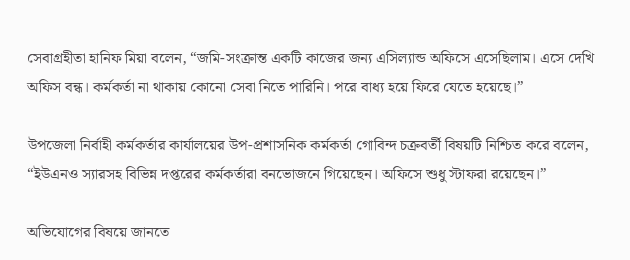সেবাগ্রহীতা হানিফ মিয়া বলেন, “জমি-সংক্রান্ত একটি কাজের জন্য এসিল্যান্ড অফিসে এসেছিলাম। এসে দেখি অফিস বন্ধ। কর্মকর্তা না থাকায় কোনো সেবা নিতে পারিনি। পরে বাধ্য হয়ে ফিরে যেতে হয়েছে।”

উপজেলা নির্বাহী কর্মকর্তার কার্যালয়ের উপ-প্রশাসনিক কর্মকর্তা গোবিন্দ চক্রবর্তী বিষয়টি নিশ্চিত করে বলেন, “ইউএনও স্যারসহ বিভিন্ন দপ্তরের কর্মকর্তারা বনভোজনে গিয়েছেন। অফিসে শুধু স্টাফরা রয়েছেন।”

অভিযোগের বিষয়ে জানতে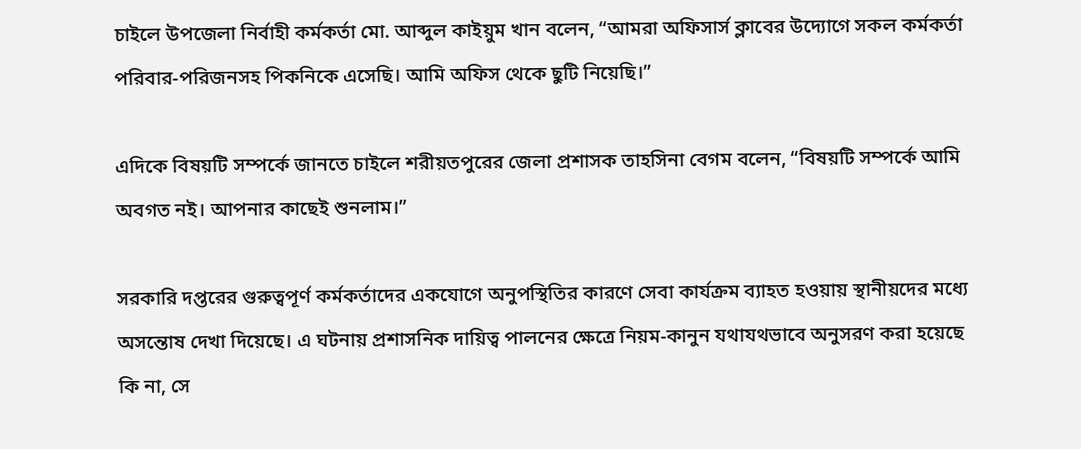চাইলে উপজেলা নির্বাহী কর্মকর্তা মো. আব্দুল কাইয়ুম খান বলেন, “আমরা অফিসার্স ক্লাবের উদ্যোগে সকল কর্মকর্তা পরিবার-পরিজনসহ পিকনিকে এসেছি। আমি অফিস থেকে ছুটি নিয়েছি।”

এদিকে বিষয়টি সম্পর্কে জানতে চাইলে শরীয়তপুরের জেলা প্রশাসক তাহসিনা বেগম বলেন, “বিষয়টি সম্পর্কে আমি অবগত নই। আপনার কাছেই শুনলাম।”

সরকারি দপ্তরের গুরুত্বপূর্ণ কর্মকর্তাদের একযোগে অনুপস্থিতির কারণে সেবা কার্যক্রম ব্যাহত হওয়ায় স্থানীয়দের মধ্যে অসন্তোষ দেখা দিয়েছে। এ ঘটনায় প্রশাসনিক দায়িত্ব পালনের ক্ষেত্রে নিয়ম-কানুন যথাযথভাবে অনুসরণ করা হয়েছে কি না, সে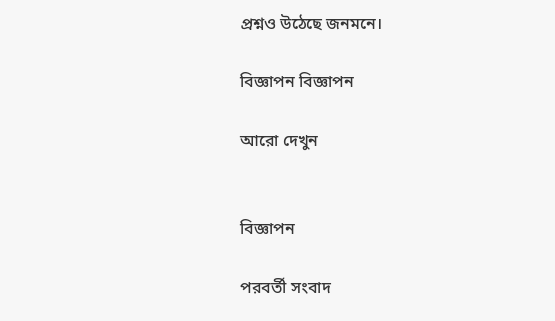প্রশ্নও উঠেছে জনমনে।

বিজ্ঞাপন বিজ্ঞাপন

আরো দেখুন


বিজ্ঞাপন

পরবর্তী সংবাদ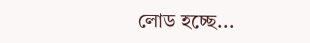লোড হচ্ছে...